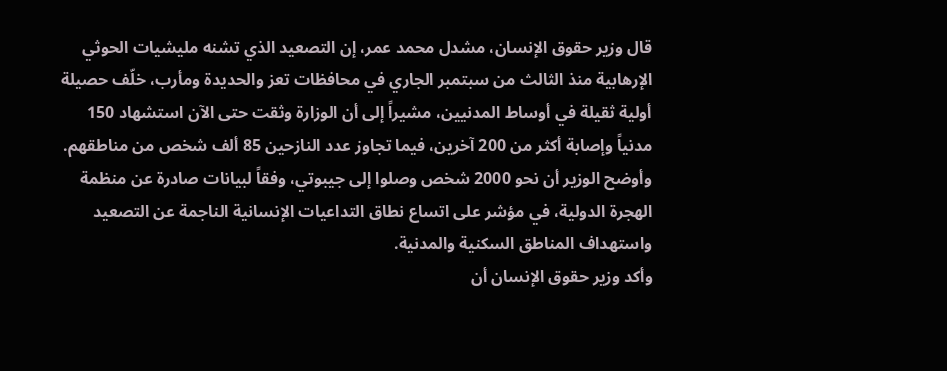قال وزير حقوق الإنسان، مشدل محمد عمر، إن التصعيد الذي تشنه مليشيات الحوثي الإرهابية منذ الثالث من سبتمبر الجاري في محافظات تعز والحديدة ومأرب، خلّف حصيلة أولية ثقيلة في أوساط المدنيين، مشيراً إلى أن الوزارة وثقت حتى الآن استشهاد 150 مدنياً وإصابة أكثر من 200 آخرين، فيما تجاوز عدد النازحين 85 ألف شخص من مناطقهم.
وأوضح الوزير أن نحو 2000 شخص وصلوا إلى جيبوتي، وفقاً لبيانات صادرة عن منظمة الهجرة الدولية، في مؤشر على اتساع نطاق التداعيات الإنسانية الناجمة عن التصعيد واستهداف المناطق السكنية والمدنية.
وأكد وزير حقوق الإنسان أن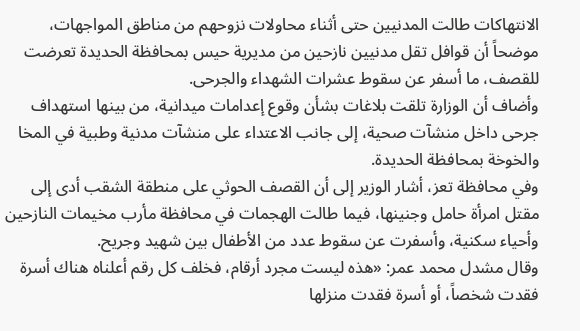الانتهاكات طالت المدنيين حتى أثناء محاولات نزوحهم من مناطق المواجهات، موضحاً أن قوافل تقل مدنيين نازحين من مديرية حيس بمحافظة الحديدة تعرضت للقصف، ما أسفر عن سقوط عشرات الشهداء والجرحى.
وأضاف أن الوزارة تلقت بلاغات بشأن وقوع إعدامات ميدانية، من بينها استهداف جرحى داخل منشآت صحية، إلى جانب الاعتداء على منشآت مدنية وطبية في المخا والخوخة بمحافظة الحديدة.
وفي محافظة تعز، أشار الوزير إلى أن القصف الحوثي على منطقة الشقب أدى إلى مقتل امرأة حامل وجنينها، فيما طالت الهجمات في محافظة مأرب مخيمات النازحين وأحياء سكنية، وأسفرت عن سقوط عدد من الأطفال بين شهيد وجريح.
وقال مشدل محمد عمر: «هذه ليست مجرد أرقام، فخلف كل رقم أعلناه هناك أسرة فقدت شخصاً، أو أسرة فقدت منزلها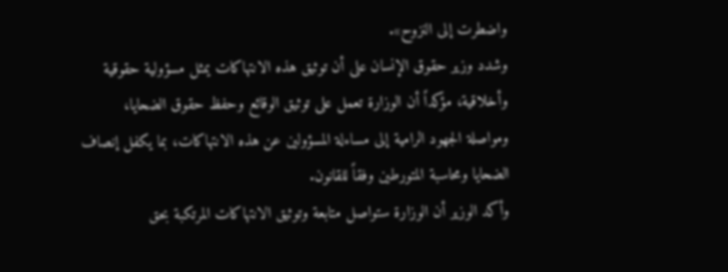واضطرت إلى النزوح».
وشدد وزير حقوق الإنسان على أن توثيق هذه الانتهاكات يمثل مسؤولية حقوقية وأخلاقية، مؤكداً أن الوزارة تعمل على توثيق الوقائع وحفظ حقوق الضحايا، ومواصلة الجهود الرامية إلى مساءلة المسؤولين عن هذه الانتهاكات، بما يكفل إنصاف الضحايا ومحاسبة المتورطين وفقاً للقانون.
وأكد الوزير أن الوزارة ستواصل متابعة وتوثيق الانتهاكات المرتكبة بحق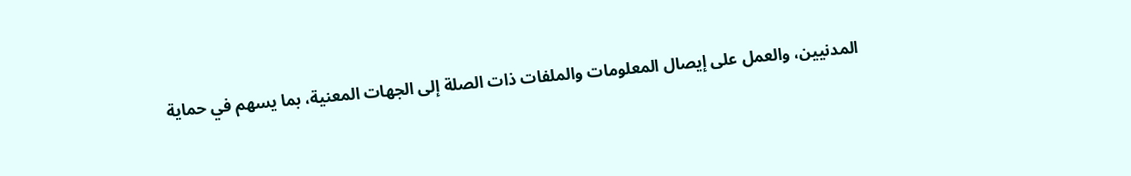المدنيين، والعمل على إيصال المعلومات والملفات ذات الصلة إلى الجهات المعنية، بما يسهم في حماية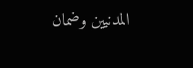المدنيين وضمان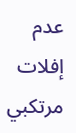عدم إفلات مرتكبي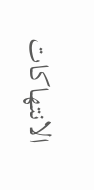الانتهاكات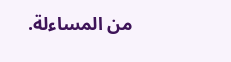من المساءلة.